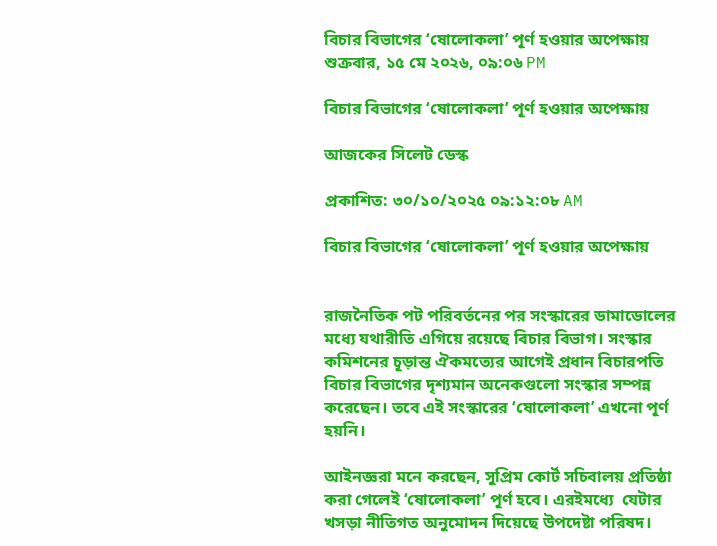বিচার বিভাগের ‘ষোলোকলা’ পূর্ণ হওয়ার অপেক্ষায়
শুক্রবার, ১৫ মে ২০২৬, ০৯:০৬ PM

বিচার বিভাগের ‘ষোলোকলা’ পূর্ণ হওয়ার অপেক্ষায়

আজকের সিলেট ডেস্ক

প্রকাশিত: ৩০/১০/২০২৫ ০৯:১২:০৮ AM

বিচার বিভাগের ‘ষোলোকলা’ পূর্ণ হওয়ার অপেক্ষায়


রাজনৈতিক পট পরিবর্তনের পর সংস্কারের ডামাডোলের মধ্যে যথারীতি এগিয়ে রয়েছে বিচার বিভাগ। সংস্কার কমিশনের চূড়ান্ত ঐকমত্যের আগেই প্রধান বিচারপতি বিচার বিভাগের দৃশ্যমান অনেকগুলো সংস্কার সম্পন্ন করেছেন। তবে এই সংস্কারের ‘ষোলোকলা’ এখনো পূর্ণ হয়নি।

আইনজ্ঞরা মনে করছেন, সুপ্রিম কোর্ট সচিবালয় প্রতিষ্ঠা করা গেলেই ‘ষোলোকলা’ পূর্ণ হবে। এরইমধ্যে  যেটার খসড়া নীতিগত অনুমোদন দিয়েছে উপদেষ্টা পরিষদ।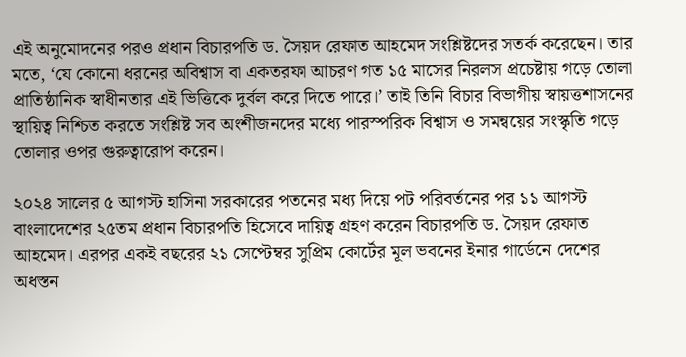এই অনুমোদনের পরও প্রধান বিচারপতি ড. সৈয়দ রেফাত আহমেদ সংশ্লিষ্টদের সতর্ক করেছেন। তার মতে, ‘যে কোনো ধরনের অবিশ্বাস বা একতরফা আচরণ গত ১৫ মাসের নিরলস প্রচেষ্টায় গড়ে তোলা প্রাতিষ্ঠানিক স্বাধীনতার এই ভিত্তিকে দুর্বল করে দিতে পারে।’ তাই তিনি বিচার বিভাগীয় স্বায়ত্তশাসনের স্থায়িত্ব নিশ্চিত করতে সংশ্লিষ্ট সব অংশীজনদের মধ্যে পারস্পরিক বিশ্বাস ও সমন্বয়ের সংস্কৃতি গড়ে তোলার ওপর গুরুত্বারোপ করেন।

২০২৪ সালের ৫ আগস্ট হাসিনা সরকারের পতনের মধ্য দিয়ে পট পরিবর্তনের পর ১১ আগস্ট বাংলাদেশের ২৫তম প্রধান বিচারপতি হিসেবে দায়িত্ব গ্রহণ করেন বিচারপতি ড. সৈয়দ রেফাত আহমেদ। এরপর একই বছরের ২১ সেপ্টেম্বর সুপ্রিম কোর্টের মূল ভবনের ইনার গার্ডেনে দেশের অধস্তন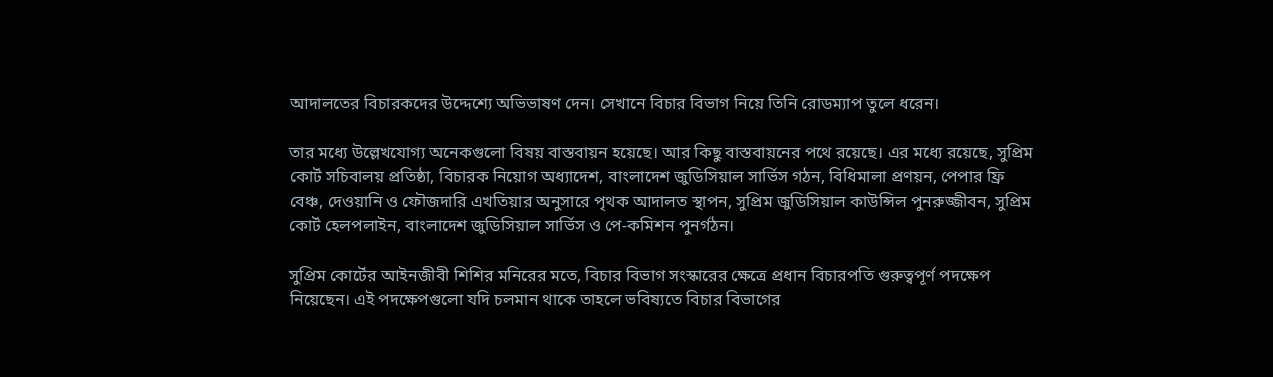আদালতের বিচারকদের উদ্দেশ্যে অভিভাষণ দেন। সেখানে বিচার বিভাগ নিয়ে তিনি রোডম্যাপ তুলে ধরেন।

তার মধ্যে উল্লেখযোগ্য অনেকগুলো বিষয় বাস্তবায়ন হয়েছে। আর কিছু বাস্তবায়নের পথে রয়েছে। এর মধ্যে রয়েছে, সুপ্রিম কোর্ট সচিবালয় প্রতিষ্ঠা, বিচারক নিয়োগ অধ্যাদেশ, বাংলাদেশ জুডিসিয়াল সার্ভিস গঠন, বিধিমালা প্রণয়ন, পেপার ফ্রি বেঞ্চ, দেওয়ানি ও ফৌজদারি এখতিয়ার অনুসারে পৃথক আদালত স্থাপন, সুপ্রিম জুডিসিয়াল কাউন্সিল পুনরুজ্জীবন, সুপ্রিম কোর্ট হেলপলাইন, বাংলাদেশ জুডিসিয়াল সার্ভিস ও পে-কমিশন পুনর্গঠন।

সুপ্রিম কোর্টের আইনজীবী শিশির মনিরের মতে, বিচার বিভাগ সংস্কারের ক্ষেত্রে প্রধান বিচারপতি গুরুত্বপূর্ণ পদক্ষেপ নিয়েছেন। এই পদক্ষেপগুলো যদি চলমান থাকে তাহলে ভবিষ্যতে বিচার বিভাগের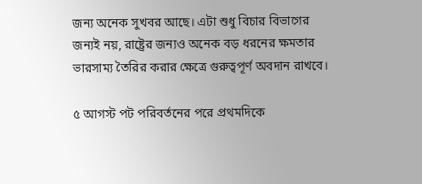জন্য অনেক সুখবর আছে। এটা শুধু বিচার বিভাগের জন্যই নয়, রাষ্ট্রের জন্যও অনেক বড় ধরনের ক্ষমতার ভারসাম্য তৈরির করার ক্ষেত্রে গুরুত্বপূর্ণ অবদান রাখবে।

৫ আগস্ট পট পরিবর্তনের পরে প্রথমদিকে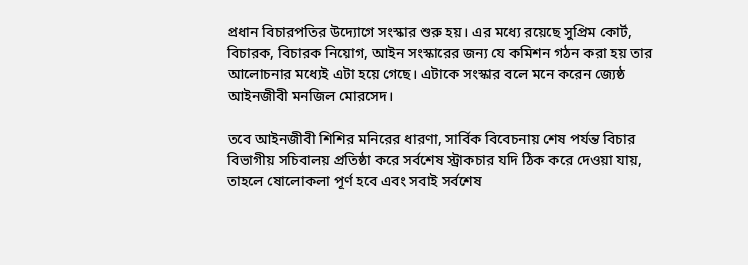প্রধান বিচারপতির উদ্যোগে সংস্কার শুরু হয়। এর মধ্যে রয়েছে সুপ্রিম কোর্ট, বিচারক, বিচারক নিয়োগ, আইন সংস্কারের জন্য যে কমিশন গঠন করা হয় তার আলোচনার মধ্যেই এটা হয়ে গেছে। এটাকে সংস্কার বলে মনে করেন জ্যেষ্ঠ আইনজীবী মনজিল মোরসেদ।

তবে আইনজীবী শিশির মনিরের ধারণা, সার্বিক বিবেচনায় শেষ পর্যন্ত বিচার বিভাগীয় সচিবালয় প্রতিষ্ঠা করে সর্বশেষ স্ট্রাকচার যদি ঠিক করে দেওয়া যায়, তাহলে ষোলোকলা পূর্ণ হবে এবং সবাই সর্বশেষ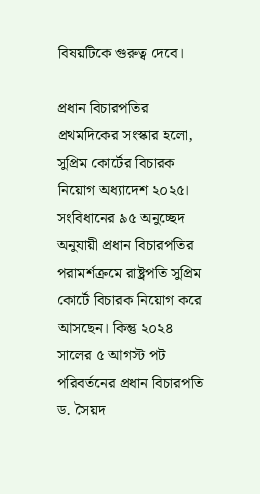বিষয়টিকে গুরুত্ব দেবে।

প্রধান বিচারপতির প্রথমদিকের সংস্কার হলো, সুপ্রিম কোর্টের বিচারক নিয়োগ অধ্যাদেশ ২০২৫। সংবিধানের ৯৫ অনুচ্ছেদ অনুযায়ী প্রধান বিচারপতির পরামর্শক্রমে রাষ্ট্রপতি সুপ্রিম কোর্টে বিচারক নিয়োগ করে আসছেন। কিন্তু ২০২৪ সালের ৫ আগস্ট পট পরিবর্তনের প্রধান বিচারপতি ড. সৈয়দ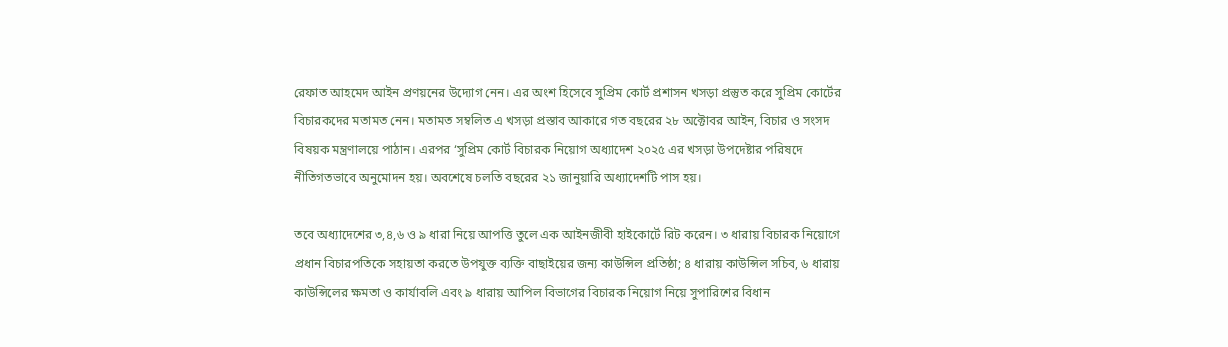রেফাত আহমেদ আইন প্রণয়নের উদ্যোগ নেন। এর অংশ হিসেবে সুপ্রিম কোর্ট প্রশাসন খসড়া প্রস্তুত করে সুপ্রিম কোর্টের বিচারকদের মতামত নেন। মতামত সম্বলিত এ খসড়া প্রস্তাব আকারে গত বছরের ২৮ অক্টোবর আইন, বিচার ও সংসদ বিষয়ক মন্ত্রণালয়ে পাঠান। এরপর ‘সুপ্রিম কোর্ট বিচারক নিয়োগ অধ্যাদেশ ২০২৫ এর খসড়া উপদেষ্টার পরিষদে নীতিগতভাবে অনুমোদন হয়। অবশেষে চলতি বছরের ২১ জানুয়ারি অধ্যাদেশটি পাস হয়।

তবে অধ্যাদেশের ৩,৪,৬ ও ৯ ধারা নিয়ে আপত্তি তুলে এক আইনজীবী হাইকোর্টে রিট করেন। ৩ ধারায় বিচারক নিয়োগে প্রধান বিচারপতিকে সহায়তা করতে উপযুক্ত ব্যক্তি বাছাইয়ের জন্য কাউন্সিল প্রতিষ্ঠা; ৪ ধারায় কাউন্সিল সচিব, ৬ ধারায় কাউন্সিলের ক্ষমতা ও কার্যাবলি এবং ৯ ধারায় আপিল বিভাগের বিচারক নিয়োগ নিয়ে সুপারিশের বিধান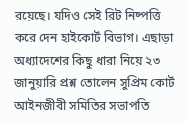রয়েছে। যদিও সেই রিট নিষ্পত্তি করে দেন হাইকোর্ট বিভাগ। এছাড়া অধ্যাদেশের কিছু ধারা নিয়ে ২৩ জানুয়ারি প্রশ্ন তোলেন সুপ্রিম কোর্ট আইনজীবী সমিতির সভাপতি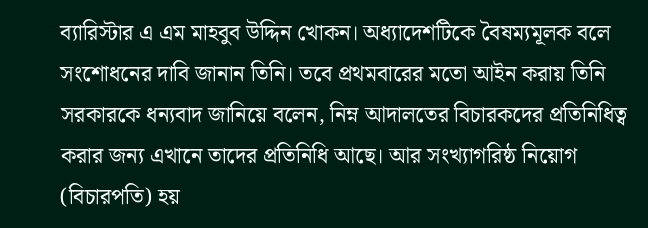ব্যারিস্টার এ এম মাহবুব উদ্দিন খোকন। অধ্যাদেশটিকে বৈষম্যমূলক বলে সংশোধনের দাবি জানান তিনি। তবে প্রথমবারের মতো আইন করায় তিনি সরকারকে ধন্যবাদ জানিয়ে বলেন, নিম্ন আদালতের বিচারকদের প্রতিনিধিত্ব করার জন্য এখানে তাদের প্রতিনিধি আছে। আর সংখ্যাগরিষ্ঠ নিয়োগ (বিচারপতি) হয়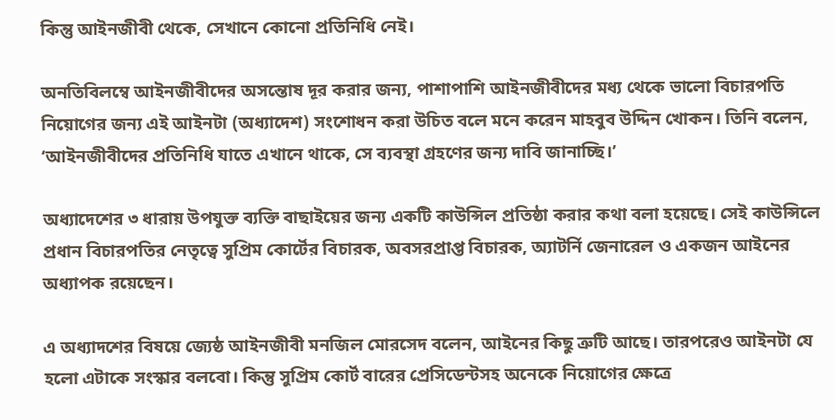কিন্তু আইনজীবী থেকে, সেখানে কোনো প্রতিনিধি নেই।

অনতিবিলম্বে আইনজীবীদের অসন্তোষ দূর করার জন্য, পাশাপাশি আইনজীবীদের মধ্য থেকে ভালো বিচারপতি নিয়োগের জন্য এই আইনটা (অধ্যাদেশ) সংশোধন করা উচিত বলে মনে করেন মাহবুব উদ্দিন খোকন। তিনি বলেন, ‘আইনজীবীদের প্রতিনিধি যাতে এখানে থাকে, সে ব্যবস্থা গ্রহণের জন্য দাবি জানাচ্ছি।’

অধ্যাদেশের ৩ ধারায় উপযুক্ত ব্যক্তি বাছাইয়ের জন্য একটি কাউন্সিল প্রতিষ্ঠা করার কথা বলা হয়েছে। সেই কাউন্সিলে প্রধান বিচারপতির নেতৃত্বে সুপ্রিম কোর্টের বিচারক, অবসরপ্রাপ্ত বিচারক, অ্যাটর্নি জেনারেল ও একজন আইনের অধ্যাপক রয়েছেন।

এ অধ্যাদশের বিষয়ে জ্যেষ্ঠ আইনজীবী মনজিল মোরসেদ বলেন, আইনের কিছু ত্রুটি আছে। তারপরেও আইনটা যে হলো এটাকে সংস্কার বলবো। কিন্তু সুপ্রিম কোর্ট বারের প্রেসিডেন্টসহ অনেকে নিয়োগের ক্ষেত্রে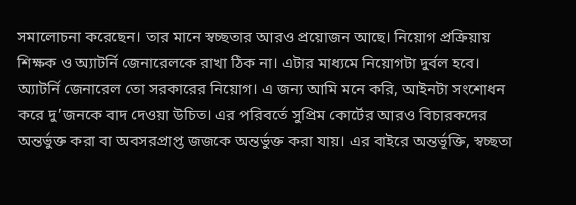সমালোচনা করেছেন। তার মানে স্বচ্ছতার আরও প্রয়োজন আছে। নিয়োগ প্রক্রিয়ায় শিক্ষক ও অ্যাটর্নি জেনারেলকে রাখা ঠিক না। এটার মাধ্যমে নিয়োগটা দুর্বল হবে। অ্যাটর্নি জেনারেল তো সরকারের নিয়োগ। এ জন্য আমি মনে করি, আইনটা সংশোধন করে দু’জনকে বাদ দেওয়া উচিত। এর পরিবর্তে সুপ্রিম কোর্টের আরও বিচারকদের অন্তর্ভুক্ত করা বা অবসরপ্রাপ্ত জজকে অন্তর্ভুক্ত করা যায়। এর বাইরে অন্তর্ভূক্তি, স্বচ্ছতা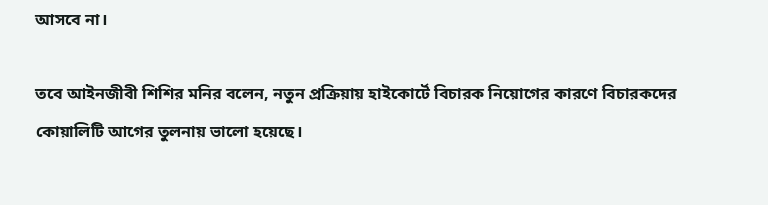আসবে না।

তবে আইনজীবী শিশির মনির বলেন, নতুন প্রক্রিয়ায় হাইকোর্টে বিচারক নিয়োগের কারণে বিচারকদের কোয়ালিটি আগের তুলনায় ভালো হয়েছে।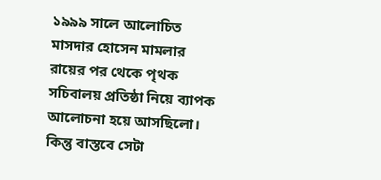১৯৯৯ সালে আলোচিত মাসদার হোসেন মামলার রায়ের পর থেকে পৃথক সচিবালয় প্রতিষ্ঠা নিয়ে ব্যাপক আলোচনা হয়ে আসছিলো। কিন্তু বাস্তবে সেটা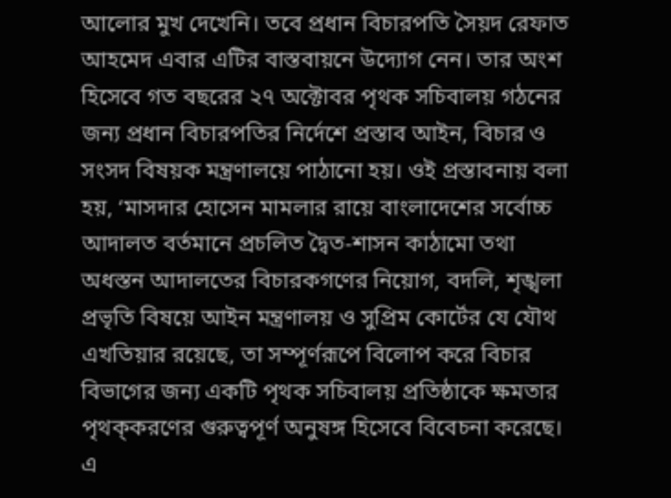আলোর মুখ দেখেনি। তবে প্রধান বিচারপতি সৈয়দ রেফাত আহমেদ এবার এটির বাস্তবায়নে উদ্যোগ নেন। তার অংশ হিসেবে গত বছরের ২৭ অক্টোবর পৃথক সচিবালয় গঠনের জন্য প্রধান বিচারপতির নির্দেশে প্রস্তাব আইন, বিচার ও সংসদ বিষয়ক মন্ত্রণালয়ে পাঠানো হয়। ওই প্রস্তাবনায় বলা হয়, ‘মাসদার হোসেন মামলার রায়ে বাংলাদেশের সর্বোচ্চ আদালত বর্তমানে প্রচলিত দ্বৈত-শাসন কাঠামো তথা অধস্তন আদালতের বিচারকগণের নিয়োগ, বদলি, শৃঙ্খলা প্রভৃতি বিষয়ে আইন মন্ত্রণালয় ও সুপ্রিম কোর্টের যে যৌথ এখতিয়ার রয়েছে, তা সম্পূর্ণরূপে বিলোপ করে বিচার বিভাগের জন্য একটি পৃথক সচিবালয় প্রতিষ্ঠাকে ক্ষমতার পৃথক্‌করণের গুরুত্বপূর্ণ অনুষঙ্গ হিসেবে বিবেচনা করেছে। এ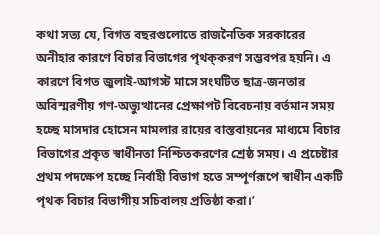কথা সত্য যে, বিগত বছরগুলোতে রাজনৈতিক সরকারের অনীহার কারণে বিচার বিভাগের পৃথক্‌করণ সম্ভবপর হয়নি। এ কারণে বিগত জুলাই-আগস্ট মাসে সংঘটিত ছাত্র-জনতার অবিস্মরণীয় গণ-অভ্যুত্থানের প্রেক্ষাপট বিবেচনায় বর্তমান সময় হচ্ছে মাসদার হোসেন মামলার রায়ের বাস্তবায়নের মাধ্যমে বিচার বিভাগের প্রকৃত স্বাধীনতা নিশ্চিতকরণের শ্রেষ্ঠ সময়। এ প্রচেষ্টার প্রথম পদক্ষেপ হচ্ছে নির্বাহী বিভাগ হতে সম্পূর্ণরূপে স্বাধীন একটি পৃথক বিচার বিভাগীয় সচিবালয় প্রতিষ্ঠা করা।’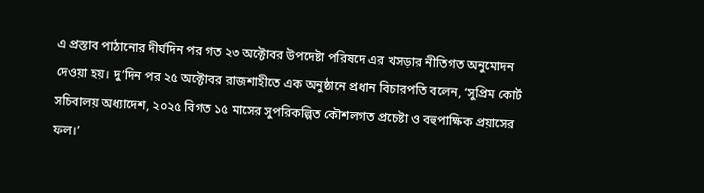এ প্রস্তাব পাঠানোর দীর্ঘদিন পর গত ২৩ অক্টোবর উপদেষ্টা পরিষদে এর খসড়ার নীতিগত অনুমোদন দেওয়া হয়। দু’দিন পর ২৫ অক্টোবর রাজশাহীতে এক অনুষ্ঠানে প্রধান বিচারপতি বলেন, ‘সুপ্রিম কোর্ট সচিবালয় অধ্যাদেশ, ২০২৫ বিগত ১৫ মাসের সুপরিকল্পিত কৌশলগত প্রচেষ্টা ও বহুপাক্ষিক প্রয়াসের ফল।’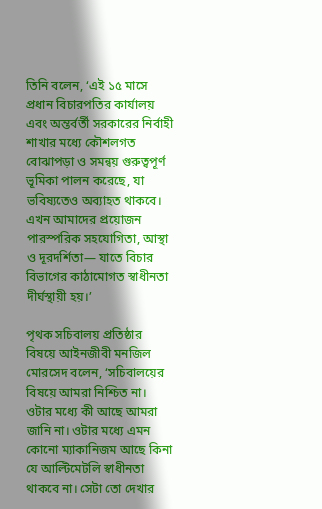তিনি বলেন, ‘এই ১৫ মাসে প্রধান বিচারপতির কার্যালয় এবং অন্তর্বর্তী সরকারের নির্বাহী শাখার মধ্যে কৌশলগত বোঝাপড়া ও সমন্বয় গুরুত্বপূর্ণ ভূমিকা পালন করেছে, যা ভবিষ্যতেও অব্যাহত থাকবে। এখন আমাদের প্রয়োজন পারস্পরিক সহযোগিতা, আস্থা ও দূরদর্শিতা— যাতে বিচার বিভাগের কাঠামোগত স্বাধীনতা দীর্ঘস্থায়ী হয়।’

পৃথক সচিবালয় প্রতিষ্ঠার বিষয়ে আইনজীবী মনজিল মোরসেদ বলেন, ‘সচিবালয়ের বিষয়ে আমরা নিশ্চিত না। ওটার মধ্যে কী আছে আমরা জানি না। ওটার মধ্যে এমন কোনো ম্যাকানিজম আছে কিনা যে আল্টিমেটলি স্বাধীনতা থাকবে না। সেটা তো দেখার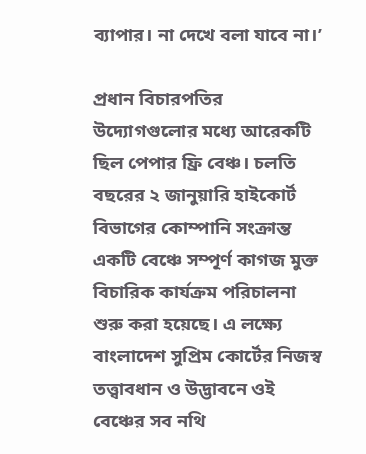ব্যাপার। না দেখে বলা যাবে না।’

প্রধান বিচারপতির উদ্যোগগুলোর মধ্যে আরেকটি ছিল পেপার ফ্রি বেঞ্চ। চলতি বছরের ২ জানুয়ারি হাইকোর্ট বিভাগের কোম্পানি সংক্রান্ত একটি বেঞ্চে সম্পূর্ণ কাগজ মুক্ত বিচারিক কার্যক্রম পরিচালনা শুরু করা হয়েছে। এ লক্ষ্যে বাংলাদেশ সুপ্রিম কোর্টের নিজস্ব তত্ত্বাবধান ও উদ্ভাবনে ওই বেঞ্চের সব নথি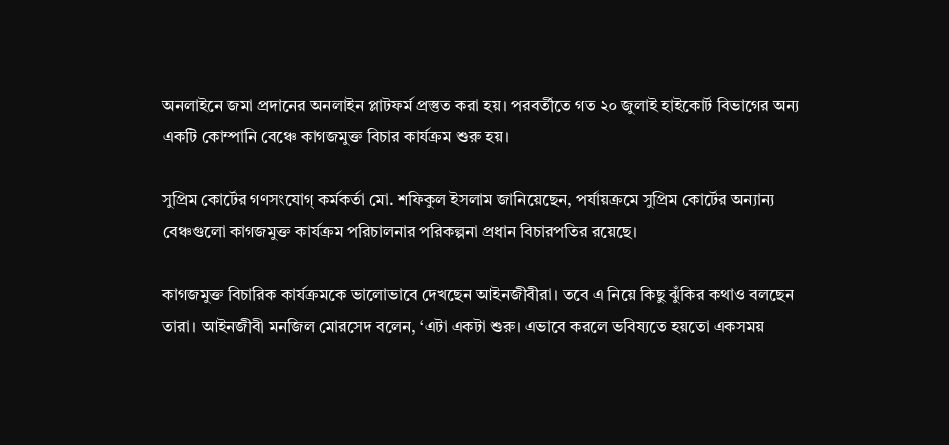অনলাইনে জমা প্রদানের অনলাইন প্লাটফর্ম প্রস্তুত করা হয়। পরবর্তীতে গত ২০ জুলাই হাইকোর্ট বিভাগের অন্য একটি কোম্পানি বেঞ্চে কাগজমুক্ত বিচার কার্যক্রম শুরু হয়।

সুপ্রিম কোর্টের গণসংযোগ্ কর্মকর্তা মো. শফিকুল ইসলাম জানিয়েছেন, পর্যায়ক্রমে সুপ্রিম কোর্টের অন্যান্য বেঞ্চগুলো কাগজমুক্ত কার্যক্রম পরিচালনার পরিকল্পনা প্রধান বিচারপতির রয়েছে।

কাগজমুক্ত বিচারিক কার্যক্রমকে ভালোভাবে দেখছেন আইনজীবীরা। তবে এ নিয়ে কিছু ঝুঁকির কথাও বলছেন তারা। আইনজীবী মনজিল মোরসেদ বলেন, ‘এটা একটা শুরু। এভাবে করলে ভবিষ্যতে হয়তো একসময়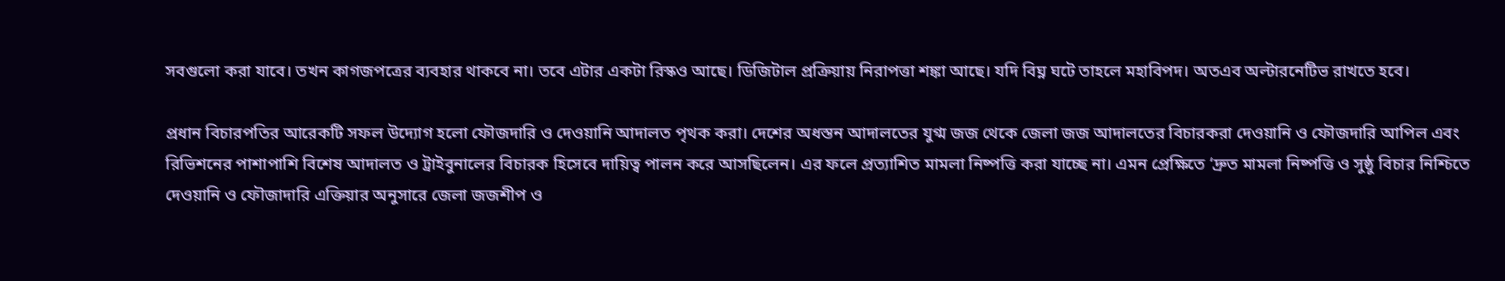সবগুলো করা যাবে। তখন কাগজপত্রের ব্যবহার থাকবে না। তবে এটার একটা রিস্কও আছে। ডিজিটাল প্রক্রিয়ায় নিরাপত্তা শঙ্কা আছে। যদি বিঘ্ন ঘটে তাহলে মহাবিপদ। অতএব অল্টারনেটিভ রাখতে হবে।

প্রধান বিচারপতির আরেকটি সফল উদ্যোগ হলো ফৌজদারি ও দেওয়ানি আদালত পৃথক করা। দেশের অধস্তন আদালতের যুগ্ম জজ থেকে জেলা জজ আদালতের বিচারকরা দেওয়ানি ও ফৌজদারি আপিল এবং রিভিশনের পাশাপাশি বিশেষ আদালত ও ট্রাইবুনালের বিচারক হিসেবে দায়িত্ব পালন করে আসছিলেন। এর ফলে প্রত্যাশিত মামলা নিষ্পত্তি করা যাচ্ছে না। এমন প্রেক্ষিতে ‘দ্রুত মামলা নিষ্পত্তি ও সুষ্ঠু বিচার নিশ্চিতে দেওয়ানি ও ফৌজাদারি এক্তিয়ার অনুসারে জেলা জজশীপ ও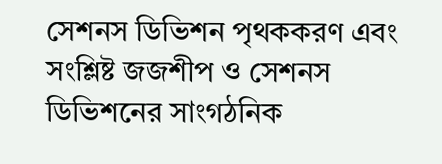সেশনস ডিভিশন পৃথককরণ এবং সংশ্লিষ্ট জজশীপ ও সেশনস ডিভিশনের সাংগঠনিক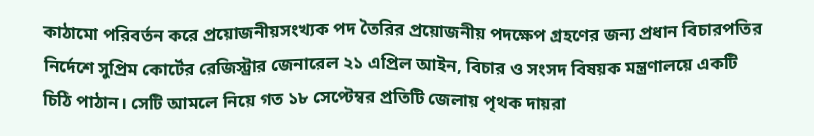কাঠামো পরিবর্তন করে প্রয়োজনীয়সংখ্যক পদ তৈরির প্রয়োজনীয় পদক্ষেপ গ্রহণের জন্য প্রধান বিচারপতির নির্দেশে সুপ্রিম কোর্টের রেজিস্ট্রার জেনারেল ২১ এপ্রিল আইন, বিচার ও সংসদ বিষয়ক মন্ত্রণালয়ে একটি চিঠি পাঠান। সেটি আমলে নিয়ে গত ১৮ সেপ্টেম্বর প্রতিটি জেলায় পৃথক দায়রা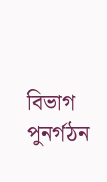বিভাগ পুনর্গঠন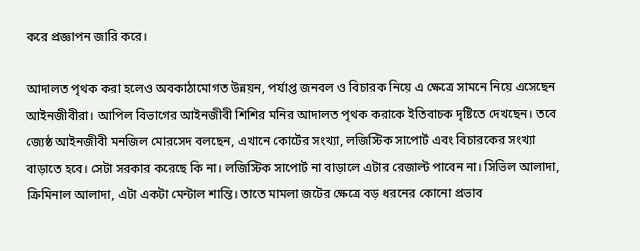করে প্রজ্ঞাপন জারি করে।

আদালত পৃথক করা হলেও অবকাঠামোগত উন্নয়ন, পর্যাপ্ত জনবল ও বিচারক নিয়ে এ ক্ষেত্রে সামনে নিয়ে এসেছেন আইনজীবীরা। আপিল বিভাগের আইনজীবী শিশির মনির আদালত পৃথক করাকে ইতিবাচক দৃষ্টিতে দেখছেন। তবে জ্যেষ্ঠ আইনজীবী মনজিল মোরসেদ বলছেন, এখানে কোর্টের সংখ্যা, লজিস্টিক সাপোর্ট এবং বিচারকের সংখ্যা বাড়াতে হবে। সেটা সরকার করেছে কি না। লজিস্টিক সাপোর্ট না বাড়ালে এটার রেজাল্ট পাবেন না। সিভিল আলাদা, ক্রিমিনাল আলাদা, এটা একটা মেন্টাল শান্তি। তাতে মামলা জটের ক্ষেত্রে বড় ধরনের কোনো প্রভাব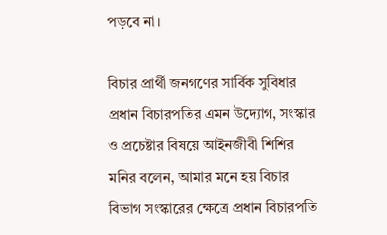পড়বে না।

বিচার প্রার্থী জনগণের সার্বিক সুবিধার প্রধান বিচারপতির এমন উদ্যোগ, সংস্কার ও প্রচেষ্টার বিষয়ে আইনজীবী শিশির মনির বলেন, আমার মনে হয় বিচার বিভাগ সংস্কারের ক্ষেত্রে প্রধান বিচারপতি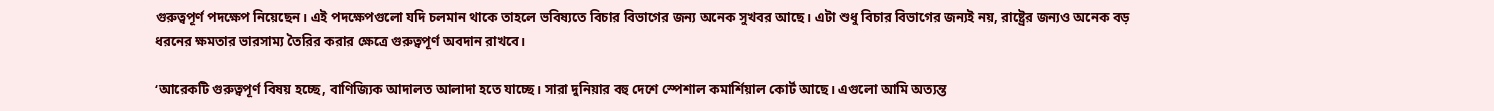গুরুত্বপূর্ণ পদক্ষেপ নিয়েছেন। এই পদক্ষেপগুলো যদি চলমান থাকে তাহলে ভবিষ্যতে বিচার বিভাগের জন্য অনেক সুখবর আছে। এটা শুধু বিচার বিভাগের জন্যই নয়, রাষ্ট্রের জন্যও অনেক বড় ধরনের ক্ষমতার ভারসাম্য তৈরির করার ক্ষেত্রে গুরুত্বপূর্ণ অবদান রাখবে।

‘আরেকটি গুরুত্বপূর্ণ বিষয় হচ্ছে, বাণিজ্যিক আদালত আলাদা হতে যাচ্ছে। সারা দুনিয়ার বহু দেশে স্পেশাল কমার্শিয়াল কোর্ট আছে। এগুলো আমি অত্যন্ত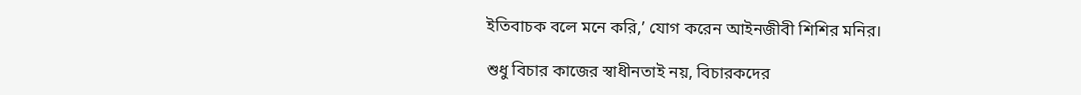ইতিবাচক বলে মনে করি,’ যোগ করেন আইনজীবী শিশির মনির।

শুধু বিচার কাজের স্বাধীনতাই নয়, বিচারকদের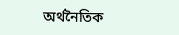অর্থনৈতিক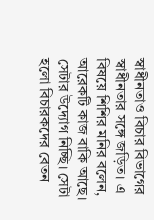স্বাধীনতাও বিচার বিভাগের স্বাধীনতার সঙ্গে জড়িত। এ বিষয়ে শিশির মনির বলেন, আরেকটি কাজ বাকি আছে। সেটার উদ্যোগ নিচ্ছি। সেটা হলো বিচারকদের বেতন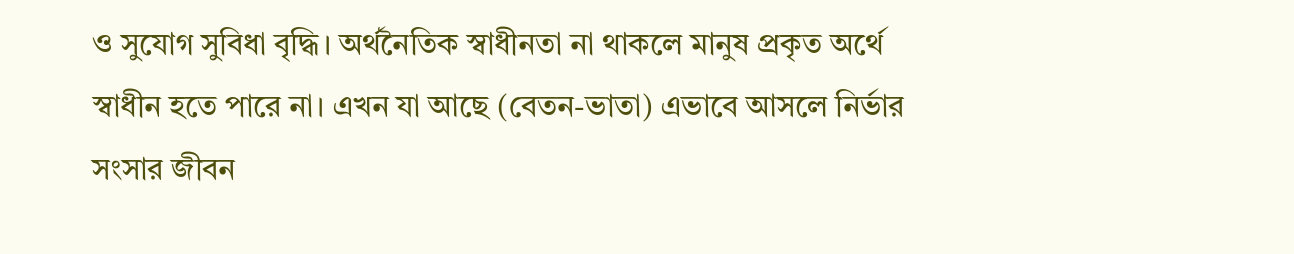ও সুযোগ সুবিধা বৃদ্ধি। অর্থনৈতিক স্বাধীনতা না থাকলে মানুষ প্রকৃত অর্থে স্বাধীন হতে পারে না। এখন যা আছে (বেতন-ভাতা) এভাবে আসলে নির্ভার সংসার জীবন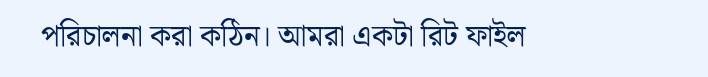পরিচালনা করা কঠিন। আমরা একটা রিট ফাইল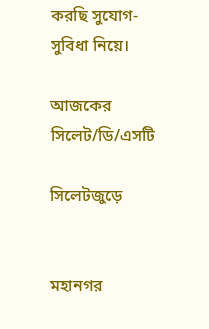করছি সুযোগ-সুবিধা নিয়ে।

আজকের সিলেট/ডি/এসটি

সিলেটজুড়ে


মহানগর